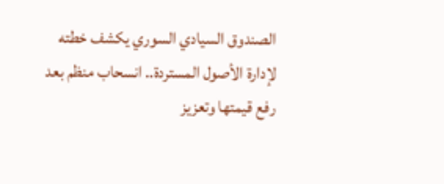الصندوق السيادي السوري يكشف خطته لإدارة الأصول المستردة.. انسحاب منظم بعد رفع قيمتها وتعزيز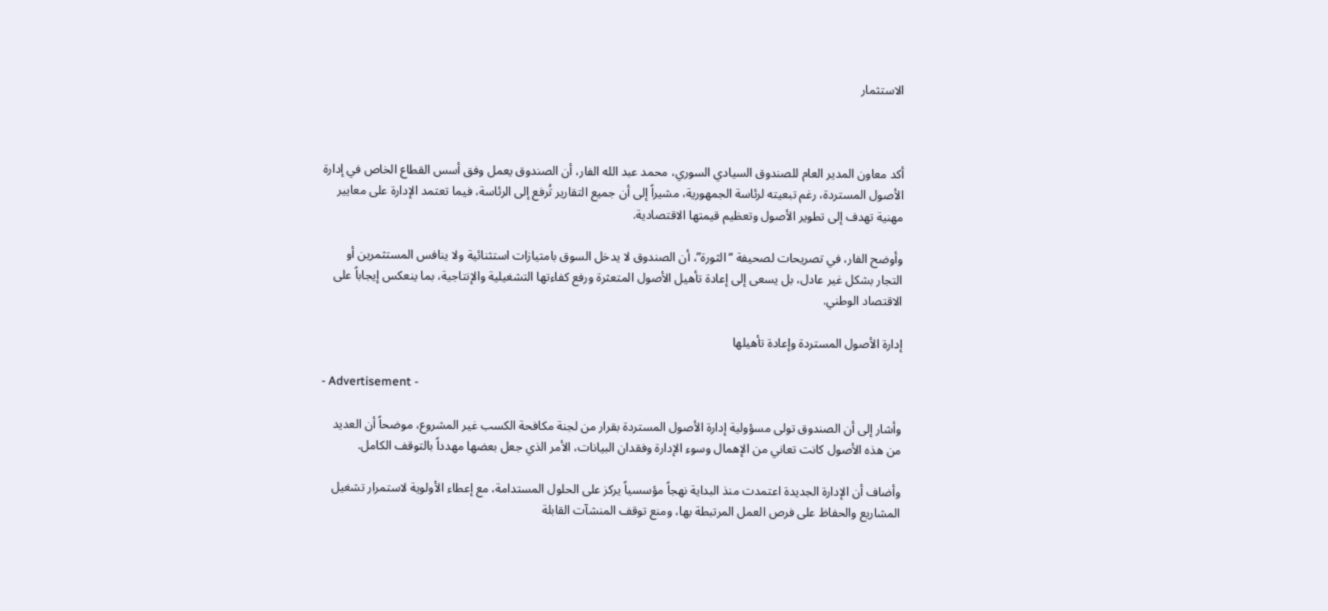الاستثمار



أكد معاون المدير العام للصندوق السيادي السوري، محمد عبد الله الفار، أن الصندوق يعمل وفق أسس القطاع الخاص في إدارة الأصول المستردة، رغم تبعيته لرئاسة الجمهورية، مشيراً إلى أن جميع التقارير تُرفع إلى الرئاسة، فيما تعتمد الإدارة على معايير مهنية تهدف إلى تطوير الأصول وتعظيم قيمتها الاقتصادية.

وأوضح الفار، في تصريحات لصحيفة “الثورة”، أن الصندوق لا يدخل السوق بامتيازات استثنائية ولا ينافس المستثمرين أو التجار بشكل غير عادل، بل يسعى إلى إعادة تأهيل الأصول المتعثرة ورفع كفاءتها التشغيلية والإنتاجية، بما ينعكس إيجاباً على الاقتصاد الوطني.

إدارة الأصول المستردة وإعادة تأهيلها

- Advertisement -

وأشار إلى أن الصندوق تولى مسؤولية إدارة الأصول المستردة بقرار من لجنة مكافحة الكسب غير المشروع، موضحاً أن العديد من هذه الأصول كانت تعاني من الإهمال وسوء الإدارة وفقدان البيانات، الأمر الذي جعل بعضها مهدداً بالتوقف الكامل.

وأضاف أن الإدارة الجديدة اعتمدت منذ البداية نهجاً مؤسسياً يركز على الحلول المستدامة، مع إعطاء الأولوية لاستمرار تشغيل المشاريع والحفاظ على فرص العمل المرتبطة بها، ومنع توقف المنشآت القابلة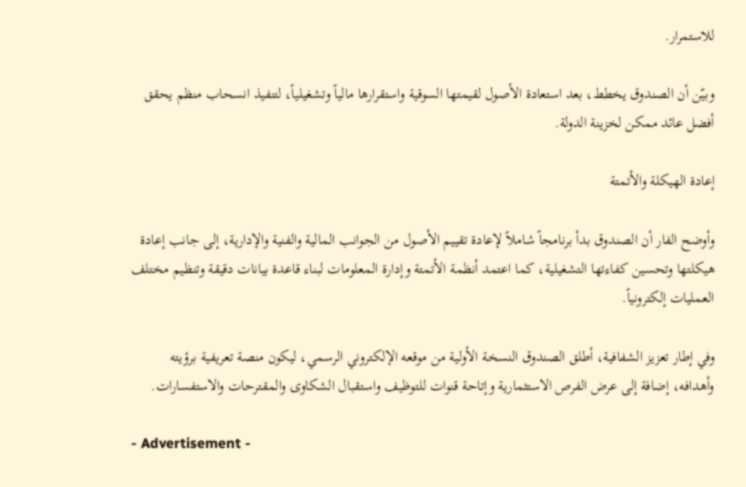للاستمرار.

وبيّن أن الصندوق يخطط، بعد استعادة الأصول لقيمتها السوقية واستقرارها مالياً وتشغيلياً، لتنفيذ انسحاب منظم يحقق أفضل عائد ممكن لخزينة الدولة.

إعادة الهيكلة والأتمتة

وأوضح الفار أن الصندوق بدأ برنامجاً شاملاً لإعادة تقييم الأصول من الجوانب المالية والفنية والإدارية، إلى جانب إعادة هيكلتها وتحسين كفاءتها التشغيلية، كما اعتمد أنظمة الأتمتة وإدارة المعلومات لبناء قاعدة بيانات دقيقة وتنظيم مختلف العمليات إلكترونياً.

وفي إطار تعزيز الشفافية، أطلق الصندوق النسخة الأولية من موقعه الإلكتروني الرسمي، ليكون منصة تعريفية برؤيته وأهدافه، إضافة إلى عرض الفرص الاستثمارية وإتاحة قنوات للتوظيف واستقبال الشكاوى والمقترحات والاستفسارات.

- Advertisement -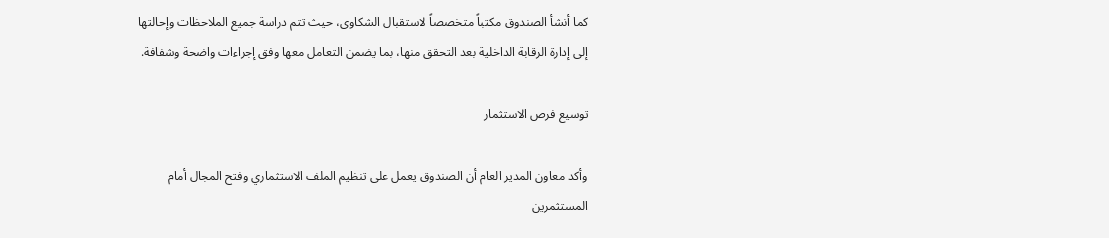كما أنشأ الصندوق مكتباً متخصصاً لاستقبال الشكاوى، حيث تتم دراسة جميع الملاحظات وإحالتها إلى إدارة الرقابة الداخلية بعد التحقق منها، بما يضمن التعامل معها وفق إجراءات واضحة وشفافة.

توسيع فرص الاستثمار

وأكد معاون المدير العام أن الصندوق يعمل على تنظيم الملف الاستثماري وفتح المجال أمام المستثمرين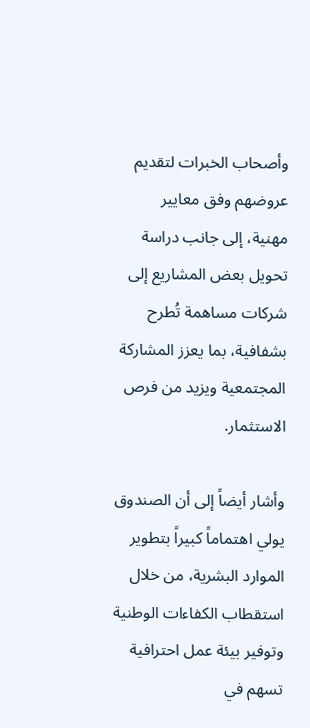وأصحاب الخبرات لتقديم عروضهم وفق معايير مهنية، إلى جانب دراسة تحويل بعض المشاريع إلى شركات مساهمة تُطرح بشفافية، بما يعزز المشاركة المجتمعية ويزيد من فرص الاستثمار.

وأشار أيضاً إلى أن الصندوق يولي اهتماماً كبيراً بتطوير الموارد البشرية، من خلال استقطاب الكفاءات الوطنية وتوفير بيئة عمل احترافية تسهم في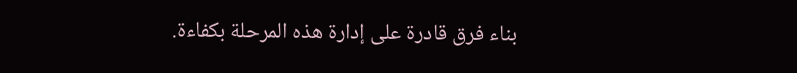بناء فرق قادرة على إدارة هذه المرحلة بكفاءة.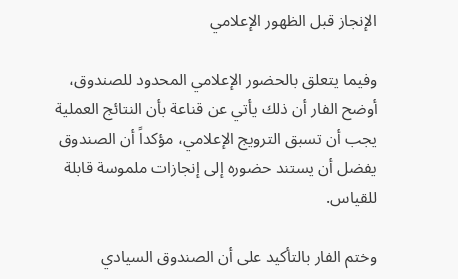الإنجاز قبل الظهور الإعلامي

وفيما يتعلق بالحضور الإعلامي المحدود للصندوق، أوضح الفار أن ذلك يأتي عن قناعة بأن النتائج العملية يجب أن تسبق الترويج الإعلامي، مؤكداً أن الصندوق يفضل أن يستند حضوره إلى إنجازات ملموسة قابلة للقياس.

وختم الفار بالتأكيد على أن الصندوق السيادي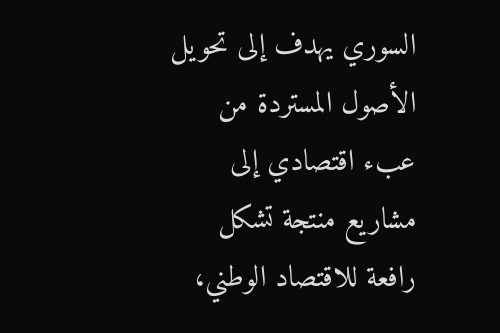السوري يهدف إلى تحويل الأصول المستردة من عبء اقتصادي إلى مشاريع منتجة تشكل رافعة للاقتصاد الوطني،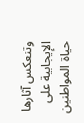وتنعكس آثارها الإيجابية على حياة المواطنين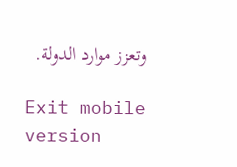وتعزز موارد الدولة.

Exit mobile version